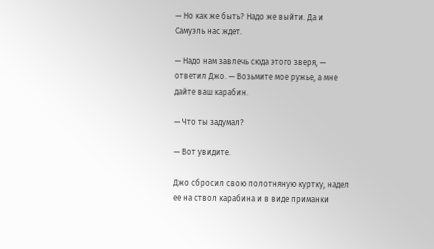— Но как же быть? Надо же выйти. Да и Самуэль нас ждет.

— Надо нам завлечь сюда этого зверя, — ответил Джо. — Возьмите мое ружье, а мне дайте ваш карабин.

— Что ты задумал?

— Вот увидите.

Джо сбросил свою полотняную куртку, надел ее на ствол карабина и в виде приманки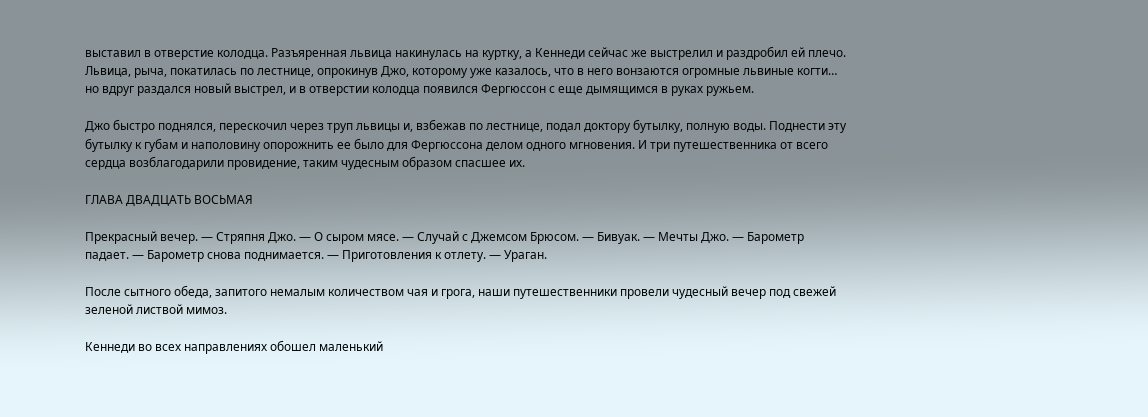выставил в отверстие колодца. Разъяренная львица накинулась на куртку, а Кеннеди сейчас же выстрелил и раздробил ей плечо. Львица, рыча, покатилась по лестнице, опрокинув Джо, которому уже казалось, что в него вонзаются огромные львиные когти… но вдруг раздался новый выстрел, и в отверстии колодца появился Фергюссон с еще дымящимся в руках ружьем.

Джо быстро поднялся, перескочил через труп львицы и, взбежав по лестнице, подал доктору бутылку, полную воды. Поднести эту бутылку к губам и наполовину опорожнить ее было для Фергюссона делом одного мгновения. И три путешественника от всего сердца возблагодарили провидение, таким чудесным образом спасшее их.

ГЛАВА ДВАДЦАТЬ ВОСЬМАЯ

Прекрасный вечер. — Стряпня Джо. — О сыром мясе. — Случай с Джемсом Брюсом. — Бивуак. — Мечты Джо. — Барометр падает. — Барометр снова поднимается. — Приготовления к отлету. — Ураган.

После сытного обеда, запитого немалым количеством чая и грога, наши путешественники провели чудесный вечер под свежей зеленой листвой мимоз.

Кеннеди во всех направлениях обошел маленький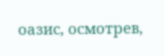оазис, осмотрев,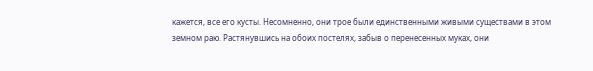кажется, все его кусты. Несомненно, они трое были единственными живыми существами в этом земном раю. Растянувшись на обоих постелях, забыв о перенесенных муках, они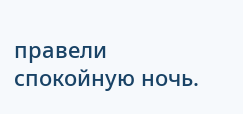правели спокойную ночь.